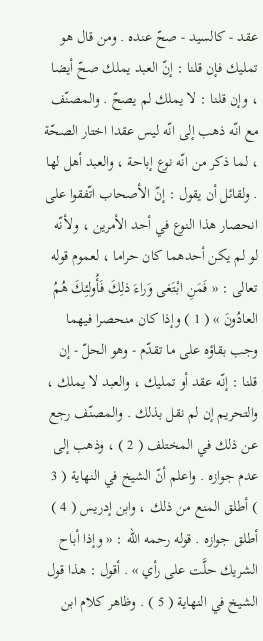عقد - كالسيد - صحّ عنده . ومن قال هو تمليك فإن قلنا : إنّ العبد يملك صحّ أيضا ، وإن قلنا : لا يملك لم يصحّ . والمصنّف مع انّه ذهب إلى انّه ليس عقدا اختار الصحّة ، لما ذكر من انّه نوع إباحة ، والعبد أهل لها . ولقائل أن يقول : إنّ الأصحاب اتّفقوا على انحصار هذا النوع في أحد الأمرين ، ولأنّه لو لم يكن أحدهما كان حراما ، لعموم قوله تعالى : « فَمَنِ ابْتَغى وَراءَ ذلِكَ فَأُولئِكَ هُمُ العادُونَ » ( 1 ) وإذا كان منحصرا فيهما وجب بقاؤه على ما تقدّم - وهو الحلّ - إن قلنا : إنّه عقد أو تمليك ، والعبد لا يملك ، والتحريم إن لم نقل بذلك . والمصنّف رجع عن ذلك في المختلف ( 2 ) ، وذهب إلى عدم جوازه . واعلم أنّ الشيخ في النهاية ( 3 ) أطلق المنع من ذلك ، وابن إدريس ( 4 ) أطلق جوازه . قوله رحمه الله : « وإذا أباح الشريك حلَّت على رأي » . أقول : هذا قول الشيخ في النهاية ( 5 ) . وظاهر كلام ابن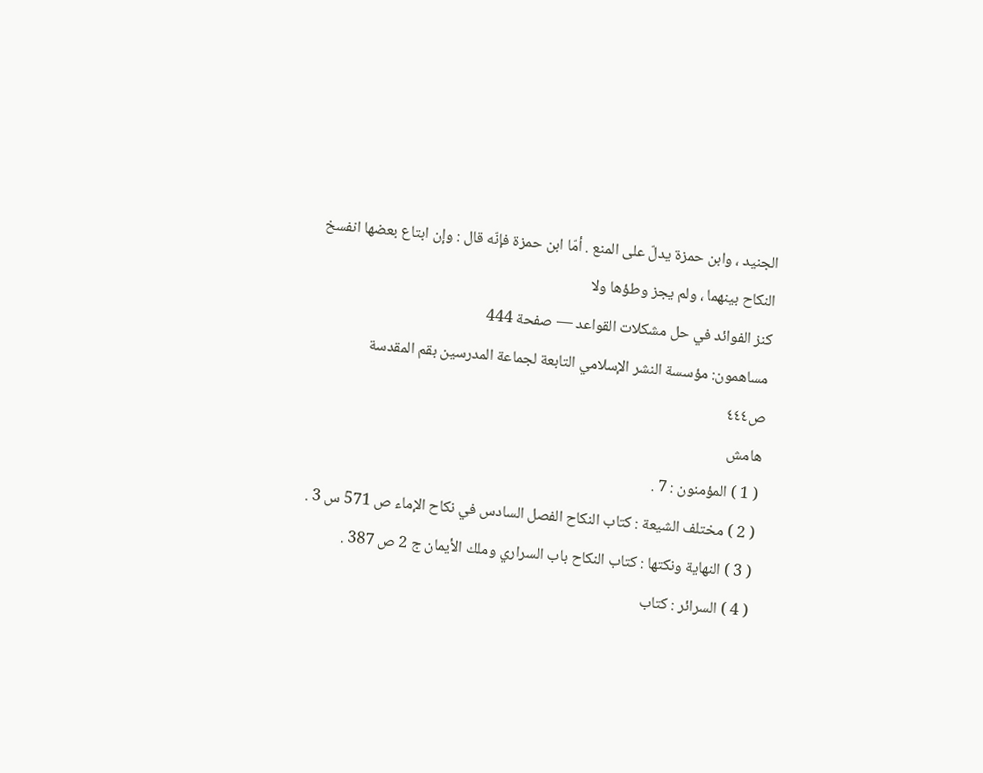الجنيد ، وابن حمزة يدلّ على المنع . أمّا ابن حمزة فإنّه قال : وإن ابتاع بعضها انفسخ النكاح بينهما ، ولم يجز وطؤها ولا
كنز الفوائد في حل مشكلات القواعد — صفحة 444
مساهمون: مؤسسة النشر الإسلامي التابعة لجماعة المدرسين بقم المقدسة
ص٤٤٤
هامش
( 1 ) المؤمنون : 7 .
( 2 ) مختلف الشيعة : كتاب النكاح الفصل السادس في نكاح الإماء ص 571 س 3 .
( 3 ) النهاية ونكتها : كتاب النكاح باب السراري وملك الأيمان ج 2 ص 387 .
( 4 ) السرائر : كتاب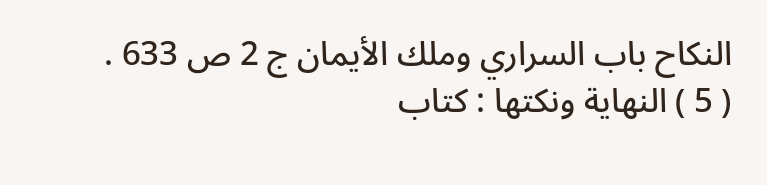النكاح باب السراري وملك الأيمان ج 2 ص 633 .
( 5 ) النهاية ونكتها : كتاب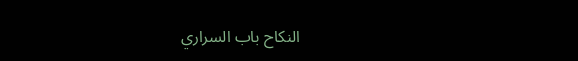النكاح باب السراري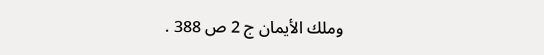وملك الأيمان ج 2 ص 388 .